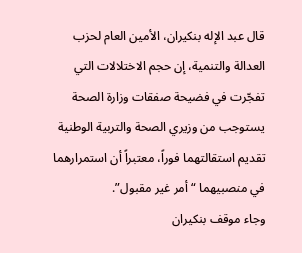قال عبد الإله بنكيران، الأمين العام لحزب العدالة والتنمية، إن حجم الاختلالات التي تفجّرت في فضيحة صفقات وزارة الصحة يستوجب من وزيري الصحة والتربية الوطنية تقديم استقالتهما فوراً، معتبراً أن استمرارهما في منصبيهما “أمر غير مقبول”.
وجاء موقف بنكيران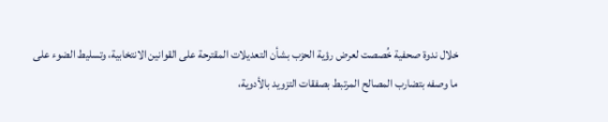خلال ندوة صحفية خُصصت لعرض رؤية الحزب بشأن التعديلات المقترحة على القوانين الانتخابية، وتسليط الضوء على ما وصفه بتضارب المصالح المرتبط بصفقات التزويد بالأدوية،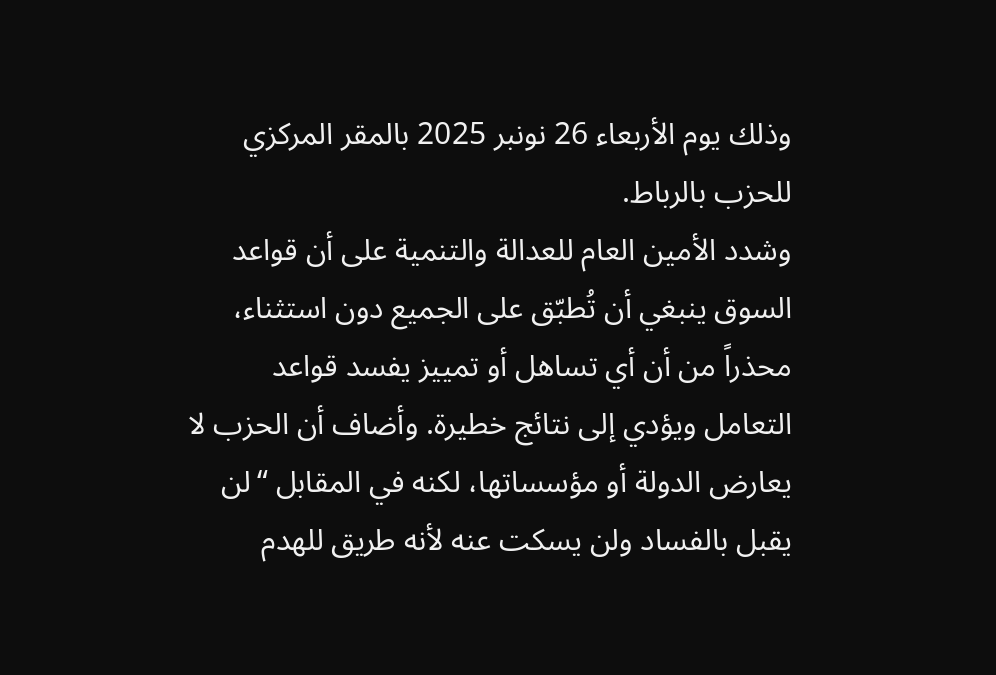وذلك يوم الأربعاء 26 نونبر 2025 بالمقر المركزي للحزب بالرباط.
وشدد الأمين العام للعدالة والتنمية على أن قواعد السوق ينبغي أن تُطبّق على الجميع دون استثناء، محذراً من أن أي تساهل أو تمييز يفسد قواعد التعامل ويؤدي إلى نتائج خطيرة. وأضاف أن الحزب لا يعارض الدولة أو مؤسساتها، لكنه في المقابل “لن يقبل بالفساد ولن يسكت عنه لأنه طريق للهدم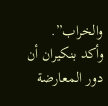والخراب”.
وأكد بنكيران أن دور المعارضة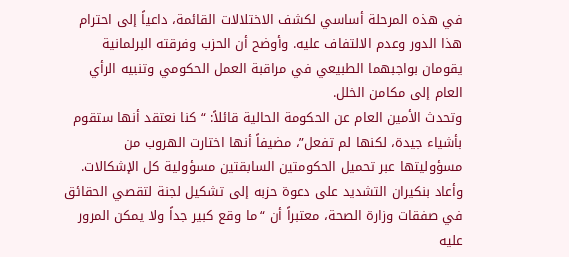في هذه المرحلة أساسي لكشف الاختلالات القائمة، داعياً إلى احترام هذا الدور وعدم الالتفاف عليه. وأوضح أن الحزب وفرقته البرلمانية يقومان بواجبهما الطبيعي في مراقبة العمل الحكومي وتنبيه الرأي العام إلى مكامن الخلل.
وتحدث الأمين العام عن الحكومة الحالية قائلاً: “كنا نعتقد أنها ستقوم بأشياء جيدة، لكنها لم تفعل”، مضيفاً أنها اختارت الهروب من مسؤوليتها عبر تحميل الحكومتين السابقتين مسؤولية كل الإشكالات.
وأعاد بنكيران التشديد على دعوة حزبه إلى تشكيل لجنة لتقصي الحقائق في صفقات وزارة الصحة، معتبراً أن “ما وقع كبير جداً ولا يمكن المرور عليه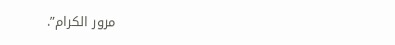مرور الكرام”.